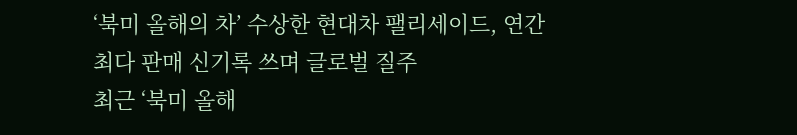‘북미 올해의 차’ 수상한 현대차 팰리세이드, 연간 최다 판매 신기록 쓰며 글로벌 질주
최근 ‘북미 올해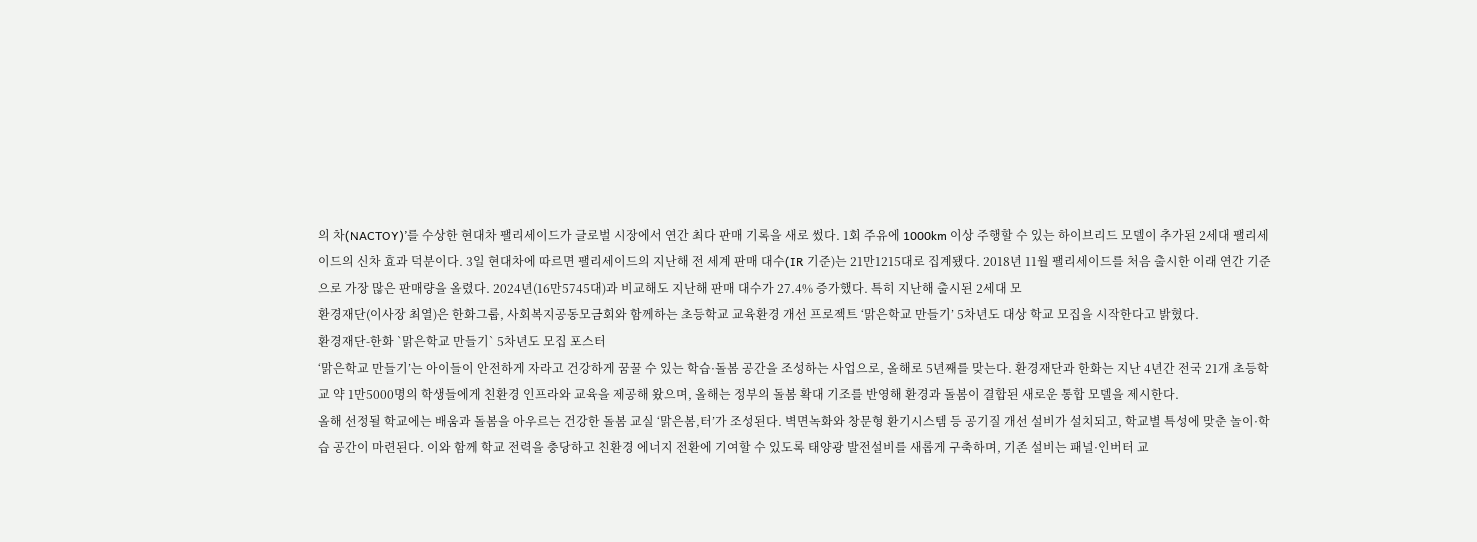의 차(NACTOY)’를 수상한 현대차 팰리세이드가 글로벌 시장에서 연간 최다 판매 기록을 새로 썼다. 1회 주유에 1000km 이상 주행할 수 있는 하이브리드 모델이 추가된 2세대 팰리세이드의 신차 효과 덕분이다. 3일 현대차에 따르면 팰리세이드의 지난해 전 세계 판매 대수(IR 기준)는 21만1215대로 집계됐다. 2018년 11월 팰리세이드를 처음 출시한 이래 연간 기준으로 가장 많은 판매량을 올렸다. 2024년(16만5745대)과 비교해도 지난해 판매 대수가 27.4% 증가했다. 특히 지난해 출시된 2세대 모
환경재단(이사장 최열)은 한화그룹, 사회복지공동모금회와 함께하는 초등학교 교육환경 개선 프로젝트 ‘맑은학교 만들기’ 5차년도 대상 학교 모집을 시작한다고 밝혔다.
환경재단-한화 `맑은학교 만들기` 5차년도 모집 포스터
‘맑은학교 만들기’는 아이들이 안전하게 자라고 건강하게 꿈꿀 수 있는 학습·돌봄 공간을 조성하는 사업으로, 올해로 5년째를 맞는다. 환경재단과 한화는 지난 4년간 전국 21개 초등학교 약 1만5000명의 학생들에게 친환경 인프라와 교육을 제공해 왔으며, 올해는 정부의 돌봄 확대 기조를 반영해 환경과 돌봄이 결합된 새로운 통합 모델을 제시한다.
올해 선정될 학교에는 배움과 돌봄을 아우르는 건강한 돌봄 교실 ‘맑은봄,터’가 조성된다. 벽면녹화와 창문형 환기시스템 등 공기질 개선 설비가 설치되고, 학교별 특성에 맞춘 놀이·학습 공간이 마련된다. 이와 함께 학교 전력을 충당하고 친환경 에너지 전환에 기여할 수 있도록 태양광 발전설비를 새롭게 구축하며, 기존 설비는 패널·인버터 교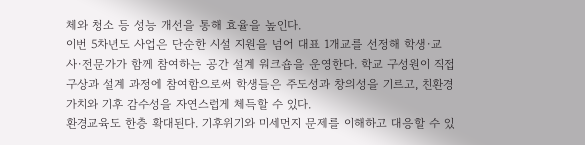체와 청소 등 성능 개선을 통해 효율을 높인다.
이번 5차년도 사업은 단순한 시설 지원을 넘어 대표 1개교를 선정해 학생·교사·전문가가 함께 참여하는 공간 설계 워크숍을 운영한다. 학교 구성원이 직접 구상과 설계 과정에 참여함으로써 학생들은 주도성과 창의성을 기르고, 친환경 가치와 기후 감수성을 자연스럽게 체득할 수 있다.
환경교육도 한층 확대된다. 기후위기와 미세먼지 문제를 이해하고 대응할 수 있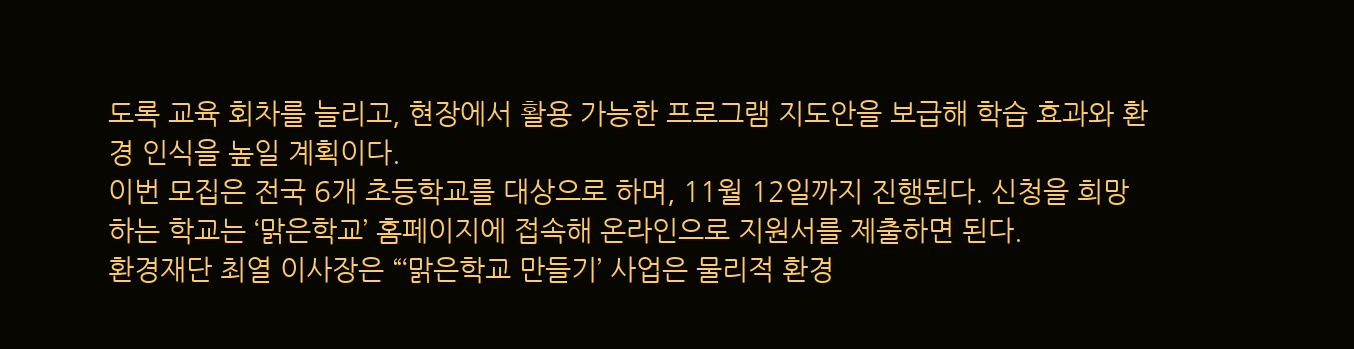도록 교육 회차를 늘리고, 현장에서 활용 가능한 프로그램 지도안을 보급해 학습 효과와 환경 인식을 높일 계획이다.
이번 모집은 전국 6개 초등학교를 대상으로 하며, 11월 12일까지 진행된다. 신청을 희망하는 학교는 ‘맑은학교’ 홈페이지에 접속해 온라인으로 지원서를 제출하면 된다.
환경재단 최열 이사장은 “‘맑은학교 만들기’ 사업은 물리적 환경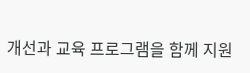개선과 교육 프로그램을 함께 지원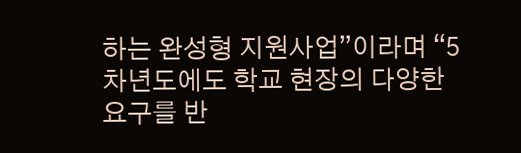하는 완성형 지원사업”이라며 “5차년도에도 학교 현장의 다양한 요구를 반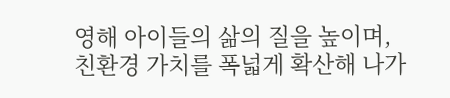영해 아이들의 삶의 질을 높이며, 친환경 가치를 폭넓게 확산해 나가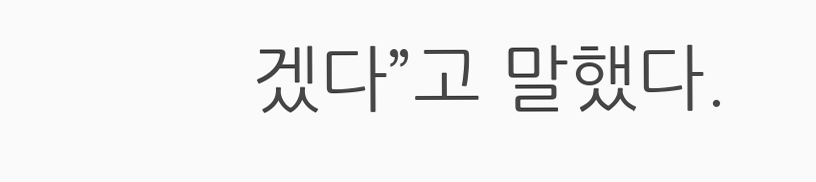겠다”고 말했다.